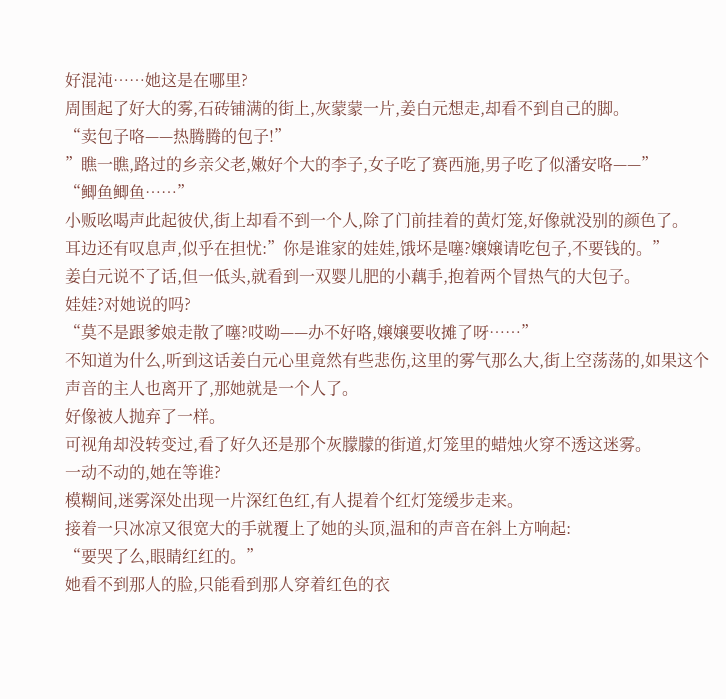好混沌……她这是在哪里?
周围起了好大的雾,石砖铺满的街上,灰蒙蒙一片,姜白元想走,却看不到自己的脚。
“卖包子咯——热腾腾的包子!”
”瞧一瞧,路过的乡亲父老,嫩好个大的李子,女子吃了赛西施,男子吃了似潘安咯——”
“鲫鱼鲫鱼……”
小贩吆喝声此起彼伏,街上却看不到一个人,除了门前挂着的黄灯笼,好像就没别的颜色了。
耳边还有叹息声,似乎在担忧:”你是谁家的娃娃,饿坏是噻?嬢嬢请吃包子,不要钱的。”
姜白元说不了话,但一低头,就看到一双婴儿肥的小藕手,抱着两个冒热气的大包子。
娃娃?对她说的吗?
“莫不是跟爹娘走散了噻?哎呦——办不好咯,嬢嬢要收摊了呀……”
不知道为什么,听到这话姜白元心里竟然有些悲伤,这里的雾气那么大,街上空荡荡的,如果这个声音的主人也离开了,那她就是一个人了。
好像被人抛弃了一样。
可视角却没转变过,看了好久还是那个灰朦朦的街道,灯笼里的蜡烛火穿不透这迷雾。
一动不动的,她在等谁?
模糊间,迷雾深处出现一片深红色红,有人提着个红灯笼缓步走来。
接着一只冰凉又很宽大的手就覆上了她的头顶,温和的声音在斜上方响起:
“要哭了么,眼睛红红的。”
她看不到那人的脸,只能看到那人穿着红色的衣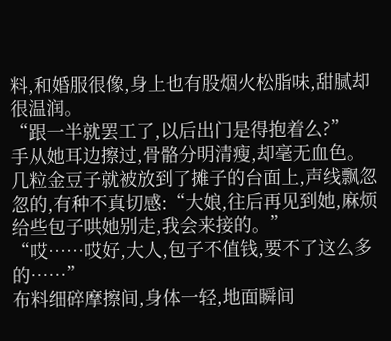料,和婚服很像,身上也有股烟火松脂味,甜腻却很温润。
“跟一半就罢工了,以后出门是得抱着么?”
手从她耳边擦过,骨骼分明清瘦,却毫无血色。
几粒金豆子就被放到了摊子的台面上,声线飘忽忽的,有种不真切感:“大娘,往后再见到她,麻烦给些包子哄她别走,我会来接的。”
“哎……哎好,大人,包子不值钱,要不了这么多的……”
布料细碎摩擦间,身体一轻,地面瞬间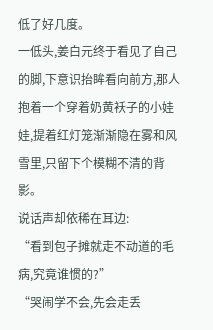低了好几度。
一低头,姜白元终于看见了自己的脚,下意识抬眸看向前方,那人抱着一个穿着奶黄袄子的小娃娃,提着红灯笼渐渐隐在雾和风雪里,只留下个模糊不清的背影。
说话声却依稀在耳边:
“看到包子摊就走不动道的毛病,究竟谁惯的?”
“哭闹学不会,先会走丢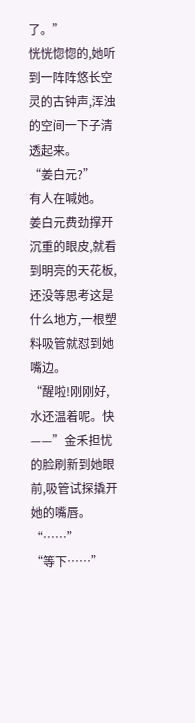了。”
恍恍惚惚的,她听到一阵阵悠长空灵的古钟声,浑浊的空间一下子清透起来。
“姜白元?”
有人在喊她。
姜白元费劲撑开沉重的眼皮,就看到明亮的天花板,还没等思考这是什么地方,一根塑料吸管就怼到她嘴边。
“醒啦!刚刚好,水还温着呢。快——”金禾担忧的脸刷新到她眼前,吸管试探撬开她的嘴唇。
“……”
“等下……”